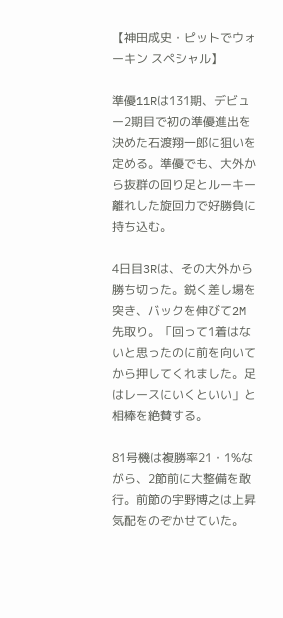【神田成史・ピットでウォーキン スペシャル】

準優11Rは131期、デビュー2期目で初の準優進出を決めた石渡翔一郎に狙いを定める。準優でも、大外から抜群の回り足とルーキー離れした旋回力で好勝負に持ち込む。

4日目3Rは、その大外から勝ち切った。鋭く差し場を突き、バックを伸びて2M先取り。「回って1着はないと思ったのに前を向いてから押してくれました。足はレースにいくといい」と相棒を絶賛する。

81号機は複勝率21・1%ながら、2節前に大整備を敢行。前節の宇野博之は上昇気配をのぞかせていた。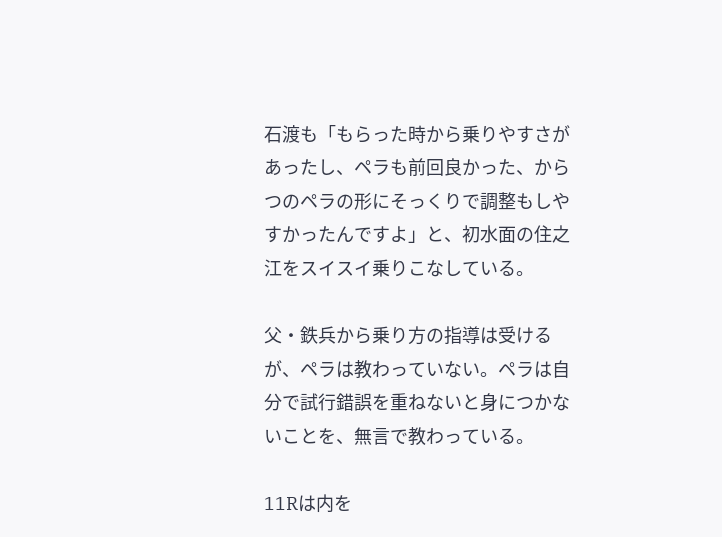石渡も「もらった時から乗りやすさがあったし、ペラも前回良かった、からつのペラの形にそっくりで調整もしやすかったんですよ」と、初水面の住之江をスイスイ乗りこなしている。

父・鉄兵から乗り方の指導は受けるが、ペラは教わっていない。ペラは自分で試行錯誤を重ねないと身につかないことを、無言で教わっている。

11Rは内を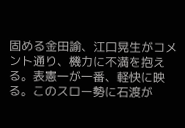固める金田諭、江口晃生がコメント通り、機力に不満を抱える。表憲一が一番、軽快に映る。このスロー勢に石渡が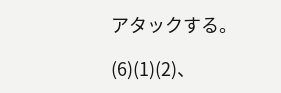アタックする。

(6)(1)(2)、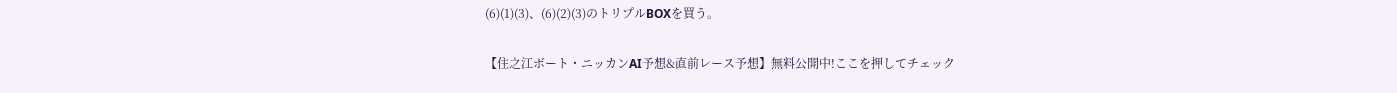(6)(1)(3)、(6)(2)(3)のトリプルBOXを買う。

【住之江ボート・ニッカンAI予想&直前レース予想】無料公開中!ここを押してチェック